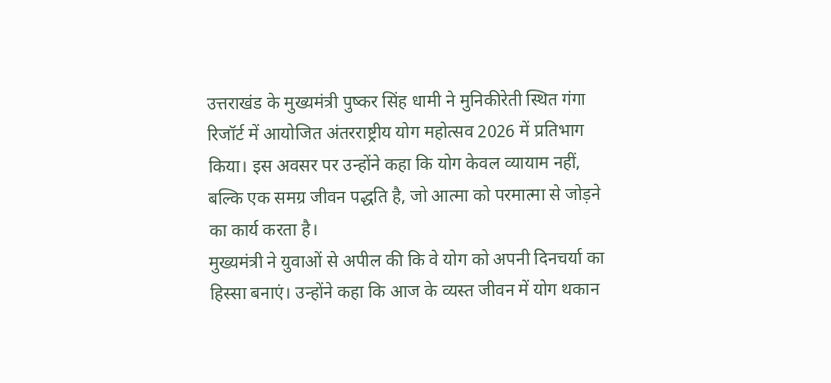उत्तराखंड के मुख्यमंत्री पुष्कर सिंह धामी ने मुनिकीरेती स्थित गंगा रिजॉर्ट में आयोजित अंतरराष्ट्रीय योग महोत्सव 2026 में प्रतिभाग किया। इस अवसर पर उन्होंने कहा कि योग केवल व्यायाम नहीं, बल्कि एक समग्र जीवन पद्धति है, जो आत्मा को परमात्मा से जोड़ने का कार्य करता है।
मुख्यमंत्री ने युवाओं से अपील की कि वे योग को अपनी दिनचर्या का हिस्सा बनाएं। उन्होंने कहा कि आज के व्यस्त जीवन में योग थकान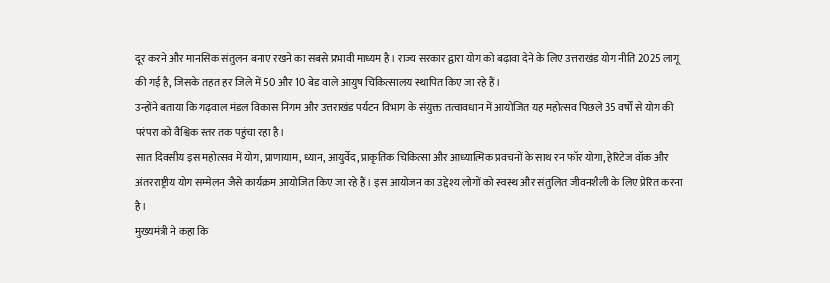दूर करने और मानसिक संतुलन बनाए रखने का सबसे प्रभावी माध्यम है। राज्य सरकार द्वारा योग को बढ़ावा देने के लिए उत्तराखंड योग नीति 2025 लागू की गई है, जिसके तहत हर जिले में 50 और 10 बेड वाले आयुष चिकित्सालय स्थापित किए जा रहे हैं।
उन्होंने बताया कि गढ़वाल मंडल विकास निगम और उत्तराखंड पर्यटन विभाग के संयुक्त तत्वावधान में आयोजित यह महोत्सव पिछले 35 वर्षों से योग की परंपरा को वैश्विक स्तर तक पहुंचा रहा है।
सात दिवसीय इस महोत्सव में योग, प्राणायाम, ध्यान, आयुर्वेद, प्राकृतिक चिकित्सा और आध्यात्मिक प्रवचनों के साथ रन फॉर योगा, हेरिटेज वॉक और अंतरराष्ट्रीय योग सम्मेलन जैसे कार्यक्रम आयोजित किए जा रहे हैं। इस आयोजन का उद्देश्य लोगों को स्वस्थ और संतुलित जीवनशैली के लिए प्रेरित करना है।
मुख्यमंत्री ने कहा कि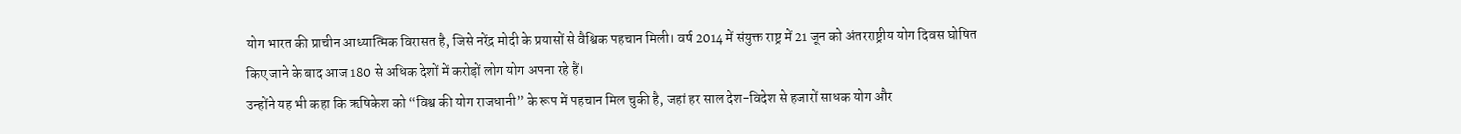योग भारत की प्राचीन आध्यात्मिक विरासत है, जिसे नरेंद्र मोदी के प्रयासों से वैश्विक पहचान मिली। वर्ष 2014 में संयुक्त राष्ट्र में 21 जून को अंतरराष्ट्रीय योग दिवस घोषित किए जाने के बाद आज 180 से अधिक देशों में करोड़ों लोग योग अपना रहे हैं।
उन्होंने यह भी कहा कि ऋषिकेश को “विश्व की योग राजधानी” के रूप में पहचान मिल चुकी है, जहां हर साल देश-विदेश से हजारों साधक योग और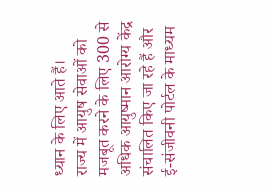ध्यान के लिए आते हैं।
राज्य में आयुष सेवाओं को मजबूत करने के लिए 300 से अधिक आयुष्मान आरोग्य केंद्र संचालित किए जा रहे हैं और ई-संजीवनी पोर्टल के माध्यम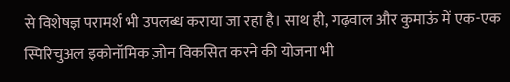से विशेषज्ञ परामर्श भी उपलब्ध कराया जा रहा है। साथ ही, गढ़वाल और कुमाऊं में एक-एक स्पिरिचुअल इकोनॉमिक ज़ोन विकसित करने की योजना भी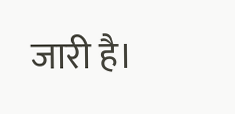जारी है।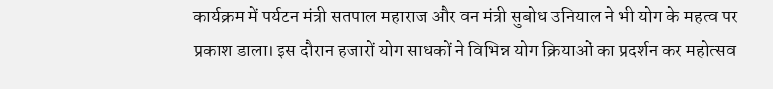कार्यक्रम में पर्यटन मंत्री सतपाल महाराज और वन मंत्री सुबोध उनियाल ने भी योग के महत्व पर प्रकाश डाला। इस दौरान हजारों योग साधकों ने विभिन्न योग क्रियाओं का प्रदर्शन कर महोत्सव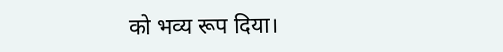को भव्य रूप दिया।